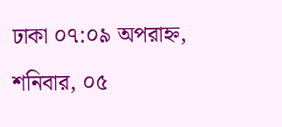ঢাকা ০৭:০৯ অপরাহ্ন, শনিবার, ০৫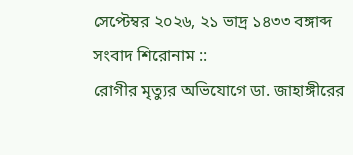সেপ্টেম্বর ২০২৬, ২১ ভাদ্র ১৪৩৩ বঙ্গাব্দ
সংবাদ শিরোনাম ::
রোগীর মৃত্যুর অভিযোগে ডা. জাহাঙ্গীরের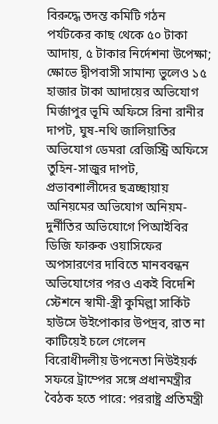বিরুদ্ধে তদন্ত কমিটি গঠন পর্যটকের কাছ থেকে ৫০ টাকা আদায়, ৫ টাকার নির্দেশনা উপেক্ষা; ক্ষোভে দ্বীপবাসী সামান্য ভুলেও ১৫ হাজার টাকা আদায়ের অভিযোগ মির্জাপুর ভূমি অফিসে রিনা রানীর দাপট, ঘুষ-নথি জালিয়াতির অভিযোগ ডেমরা রেজিস্ট্রি অফিসে তুহিন-সাজুর দাপট, প্রভাবশালীদের ছত্রচ্ছায়ায় অনিয়মের অভিযোগ অনিয়ম-দুর্নীতির অভিযোগে পিআইবির ডিজি ফারুক ওয়াসিফের অপসারণের দাবিতে মানববন্ধন অভিযোগের পরও একই বিদেশি স্টেশনে স্বামী-স্ত্রী কুমিল্লা সার্কিট হাউসে উইপোকার উপদ্রব, রাত না কাটিয়েই চলে গেলেন বিরোধীদলীয় উপনেতা নিউইয়র্ক সফরে ট্রাম্পের সঙ্গে প্রধানমন্ত্রীর বৈঠক হতে পারে: পররাষ্ট্র প্রতিমন্ত্রী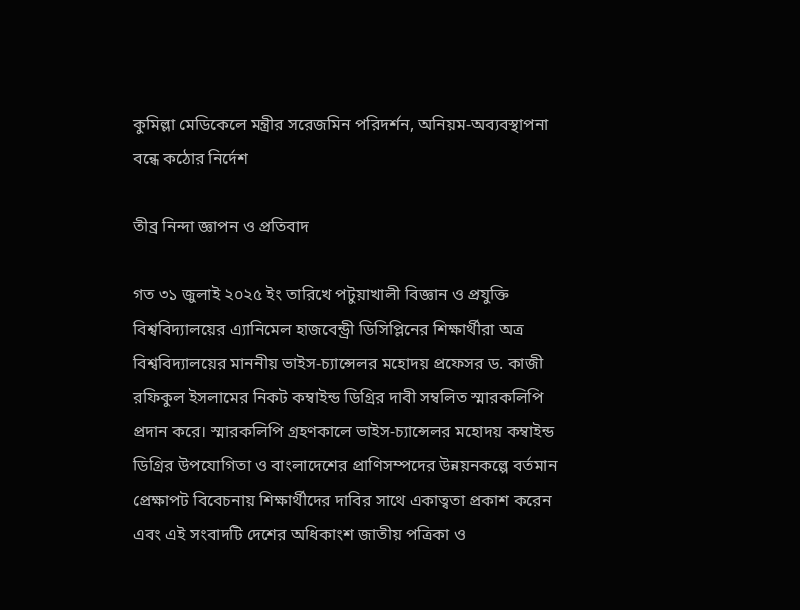কুমিল্লা মেডিকেলে মন্ত্রীর সরেজমিন পরিদর্শন, অনিয়ম-অব্যবস্থাপনা বন্ধে কঠোর নির্দেশ

তীব্র নিন্দা জ্ঞাপন ও প্রতিবাদ

গত ৩১ জুলাই ২০২৫ ইং তারিখে পটুয়াখালী বিজ্ঞান ও প্রযুক্তি বিশ্ববিদ্যালয়ের এ্যানিমেল হাজবেন্ড্রী ডিসিপ্লিনের শিক্ষার্থীরা অত্র বিশ্ববিদ্যালয়ের মাননীয় ভাইস-চ্যান্সেলর মহোদয় প্রফেসর ড. কাজী রফিকুল ইসলামের নিকট কম্বাইন্ড ডিগ্রির দাবী সম্বলিত স্মারকলিপি প্রদান করে। স্মারকলিপি গ্রহণকালে ভাইস-চ্যান্সেলর মহোদয় কম্বাইন্ড ডিগ্রির উপযোগিতা ও বাংলাদেশের প্রাণিসম্পদের উন্নয়নকল্পে বর্তমান প্রেক্ষাপট বিবেচনায় শিক্ষার্থীদের দাবির সাথে একাত্বতা প্রকাশ করেন এবং এই সংবাদটি দেশের অধিকাংশ জাতীয় পত্রিকা ও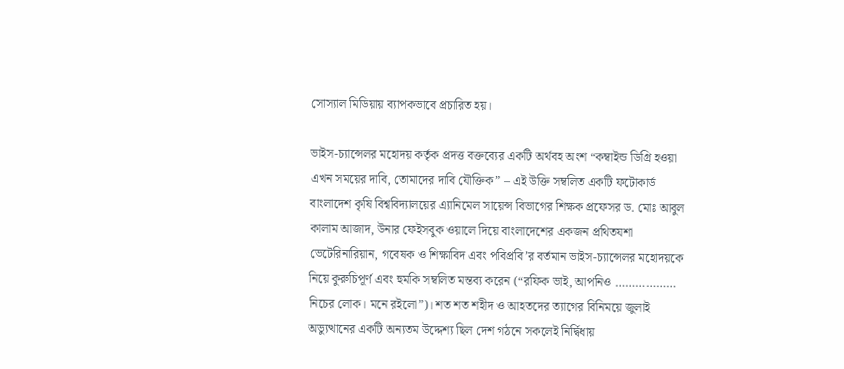সোস্যাল মিডিয়ায় ব্যাপকভাবে প্রচারিত হয়।

ভাইস-চ্যান্সেলর মহোদয় কর্তৃক প্রদত্ত বক্তব্যের একটি অর্থবহ অংশ “কম্বাইন্ড ডিগ্রি হওয়া এখন সময়ের দাবি, তোমাদের দাবি যৌক্তিক” – এই উক্তি সম্বলিত একটি ফটোকার্ড বাংলাদেশ কৃষি বিশ্ববিদ্যালয়ের এ্যানিমেল সায়েন্স বিভাগের শিক্ষক প্রফেসর ড. মোঃ আবুল কালাম আজাদ, উনার ফেইসবুক ওয়ালে দিয়ে বাংলাদেশের একজন প্রথিতযশা ভেটেরিনারিয়ান, গবেষক ও শিক্ষাবিদ এবং পবিপ্রবি’র বর্তমান ভাইস-চ্যান্সেলর মহোদয়কে নিয়ে কুরুচিপূর্ণ এবং হুমকি সম্বলিত মন্তব্য করেন (“রফিক ভাই, আপনিও ……………… নিচের লোক। মনে রইলো”)। শত শত শহীদ ও আহতদের ত্যাগের বিনিময়ে জুলাই অভ্যুত্থানের একটি অন্যতম উদ্দেশ্য ছিল দেশ গঠনে সকলেই নির্দ্বিধায়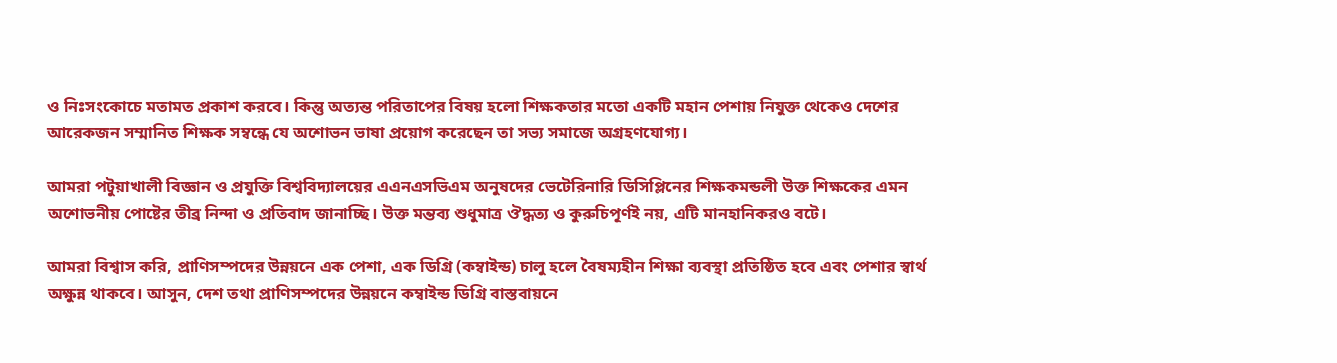ও নিঃসংকোচে মতামত প্রকাশ করবে। কিন্তু অত্যন্ত পরিতাপের বিষয় হলো শিক্ষকতার মতো একটি মহান পেশায় নিযুক্ত থেকেও দেশের আরেকজন সম্মানিত শিক্ষক সম্বন্ধে যে অশোভন ভাষা প্রয়োগ করেছেন তা সভ্য সমাজে অগ্রহণযোগ্য।

আমরা পটুয়াখালী বিজ্ঞান ও প্রযুক্তি বিশ্ববিদ্যালয়ের এএনএসভিএম অনুষদের ভেটেরিনারি ডিসিপ্লিনের শিক্ষকমন্ডলী উক্ত শিক্ষকের এমন অশোভনীয় পোষ্টের তীব্র নিন্দা ও প্রতিবাদ জানাচ্ছি। উক্ত মন্তব্য শুধুমাত্র ঔদ্ধত্য ও কুরুচিপূর্ণই নয়, এটি মানহানিকরও বটে।

আমরা বিশ্বাস করি, প্রাণিসম্পদের উন্নয়নে এক পেশা, এক ডিগ্রি (কম্বাইন্ড) চালু হলে বৈষম্যহীন শিক্ষা ব্যবস্থা প্রতিষ্ঠিত হবে এবং পেশার স্বার্থ অক্ষুন্ন থাকবে। আসুন, দেশ তথা প্রাণিসম্পদের উন্নয়নে কম্বাইন্ড ডিগ্রি বাস্তবায়নে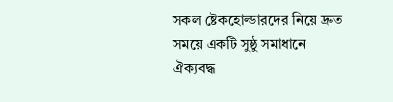সকল ষ্টেকহোল্ডারদের নিয়ে দ্রুত সময়ে একটি সুষ্ঠু সমাধানে ঐক্যবদ্ধ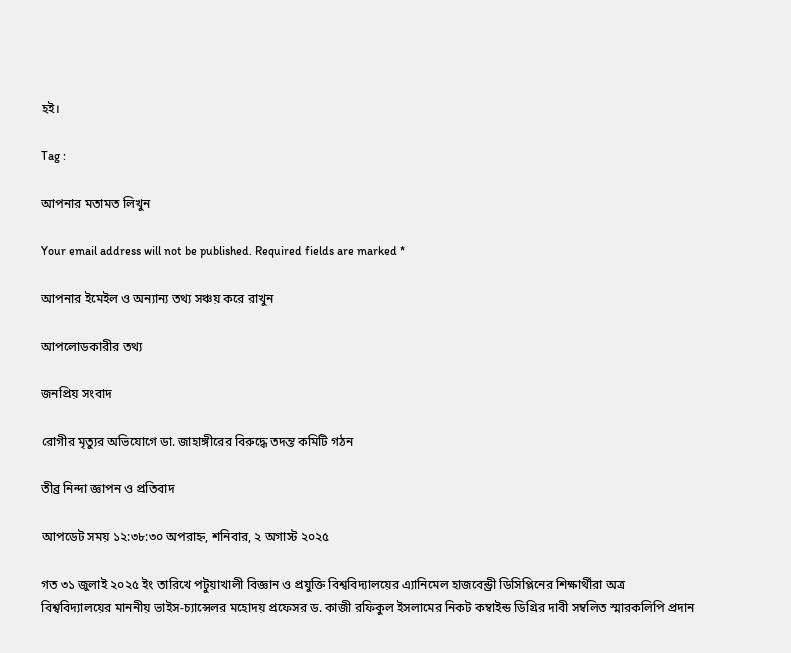হই।

Tag :

আপনার মতামত লিখুন

Your email address will not be published. Required fields are marked *

আপনার ইমেইল ও অন্যান্য তথ্য সঞ্চয় করে রাখুন

আপলোডকারীর তথ্য

জনপ্রিয় সংবাদ

রোগীর মৃত্যুর অভিযোগে ডা. জাহাঙ্গীরের বিরুদ্ধে তদন্ত কমিটি গঠন

তীব্র নিন্দা জ্ঞাপন ও প্রতিবাদ

আপডেট সময় ১২:৩৮:৩০ অপরাহ্ন, শনিবার, ২ অগাস্ট ২০২৫

গত ৩১ জুলাই ২০২৫ ইং তারিখে পটুয়াখালী বিজ্ঞান ও প্রযুক্তি বিশ্ববিদ্যালয়ের এ্যানিমেল হাজবেন্ড্রী ডিসিপ্লিনের শিক্ষার্থীরা অত্র বিশ্ববিদ্যালয়ের মাননীয় ভাইস-চ্যান্সেলর মহোদয় প্রফেসর ড. কাজী রফিকুল ইসলামের নিকট কম্বাইন্ড ডিগ্রির দাবী সম্বলিত স্মারকলিপি প্রদান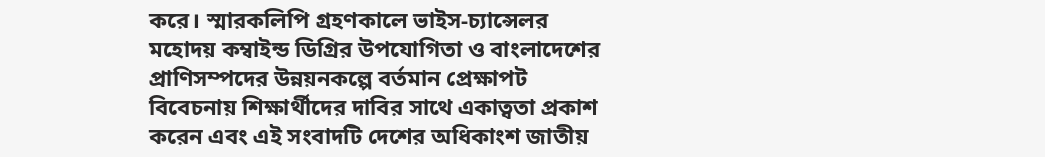করে। স্মারকলিপি গ্রহণকালে ভাইস-চ্যান্সেলর মহোদয় কম্বাইন্ড ডিগ্রির উপযোগিতা ও বাংলাদেশের প্রাণিসম্পদের উন্নয়নকল্পে বর্তমান প্রেক্ষাপট বিবেচনায় শিক্ষার্থীদের দাবির সাথে একাত্বতা প্রকাশ করেন এবং এই সংবাদটি দেশের অধিকাংশ জাতীয়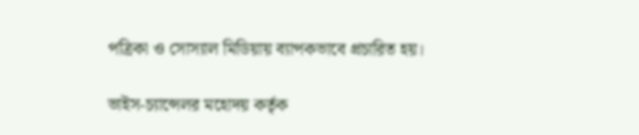পত্রিকা ও সোস্যাল মিডিয়ায় ব্যাপকভাবে প্রচারিত হয়।

ভাইস-চ্যান্সেলর মহোদয় কর্তৃক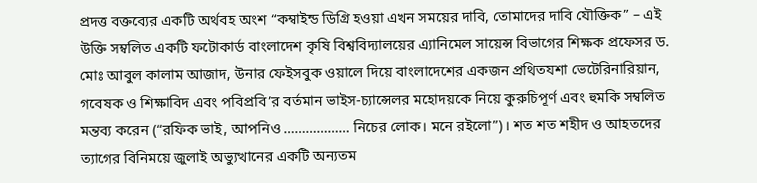প্রদত্ত বক্তব্যের একটি অর্থবহ অংশ “কম্বাইন্ড ডিগ্রি হওয়া এখন সময়ের দাবি, তোমাদের দাবি যৌক্তিক” – এই উক্তি সম্বলিত একটি ফটোকার্ড বাংলাদেশ কৃষি বিশ্ববিদ্যালয়ের এ্যানিমেল সায়েন্স বিভাগের শিক্ষক প্রফেসর ড. মোঃ আবুল কালাম আজাদ, উনার ফেইসবুক ওয়ালে দিয়ে বাংলাদেশের একজন প্রথিতযশা ভেটেরিনারিয়ান, গবেষক ও শিক্ষাবিদ এবং পবিপ্রবি’র বর্তমান ভাইস-চ্যান্সেলর মহোদয়কে নিয়ে কুরুচিপূর্ণ এবং হুমকি সম্বলিত মন্তব্য করেন (“রফিক ভাই, আপনিও ……………… নিচের লোক। মনে রইলো”)। শত শত শহীদ ও আহতদের ত্যাগের বিনিময়ে জুলাই অভ্যুত্থানের একটি অন্যতম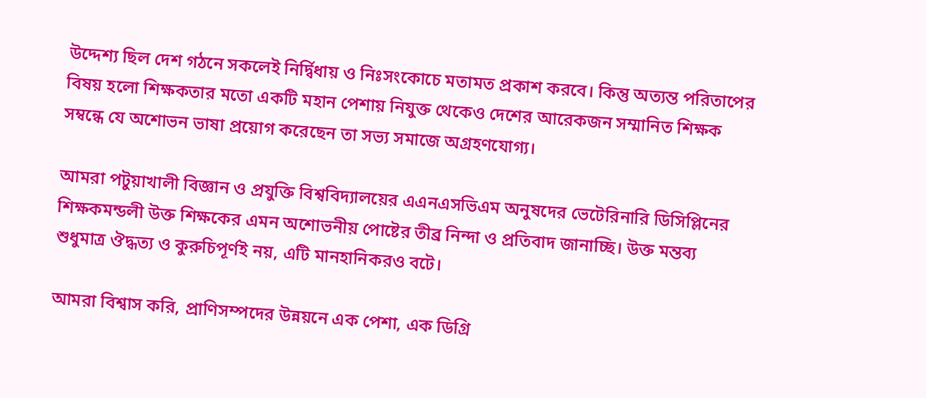উদ্দেশ্য ছিল দেশ গঠনে সকলেই নির্দ্বিধায় ও নিঃসংকোচে মতামত প্রকাশ করবে। কিন্তু অত্যন্ত পরিতাপের বিষয় হলো শিক্ষকতার মতো একটি মহান পেশায় নিযুক্ত থেকেও দেশের আরেকজন সম্মানিত শিক্ষক সম্বন্ধে যে অশোভন ভাষা প্রয়োগ করেছেন তা সভ্য সমাজে অগ্রহণযোগ্য।

আমরা পটুয়াখালী বিজ্ঞান ও প্রযুক্তি বিশ্ববিদ্যালয়ের এএনএসভিএম অনুষদের ভেটেরিনারি ডিসিপ্লিনের শিক্ষকমন্ডলী উক্ত শিক্ষকের এমন অশোভনীয় পোষ্টের তীব্র নিন্দা ও প্রতিবাদ জানাচ্ছি। উক্ত মন্তব্য শুধুমাত্র ঔদ্ধত্য ও কুরুচিপূর্ণই নয়, এটি মানহানিকরও বটে।

আমরা বিশ্বাস করি, প্রাণিসম্পদের উন্নয়নে এক পেশা, এক ডিগ্রি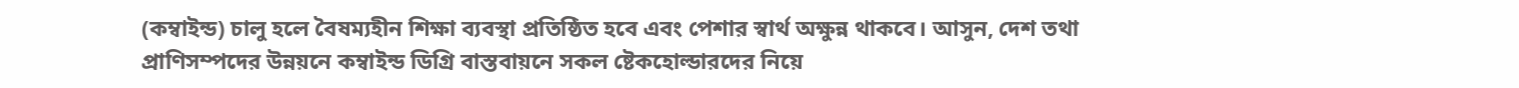(কম্বাইন্ড) চালু হলে বৈষম্যহীন শিক্ষা ব্যবস্থা প্রতিষ্ঠিত হবে এবং পেশার স্বার্থ অক্ষুন্ন থাকবে। আসুন, দেশ তথা প্রাণিসম্পদের উন্নয়নে কম্বাইন্ড ডিগ্রি বাস্তবায়নে সকল ষ্টেকহোল্ডারদের নিয়ে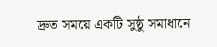দ্রুত সময়ে একটি সুষ্ঠু সমাধানে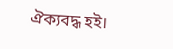ঐক্যবদ্ধ হই।